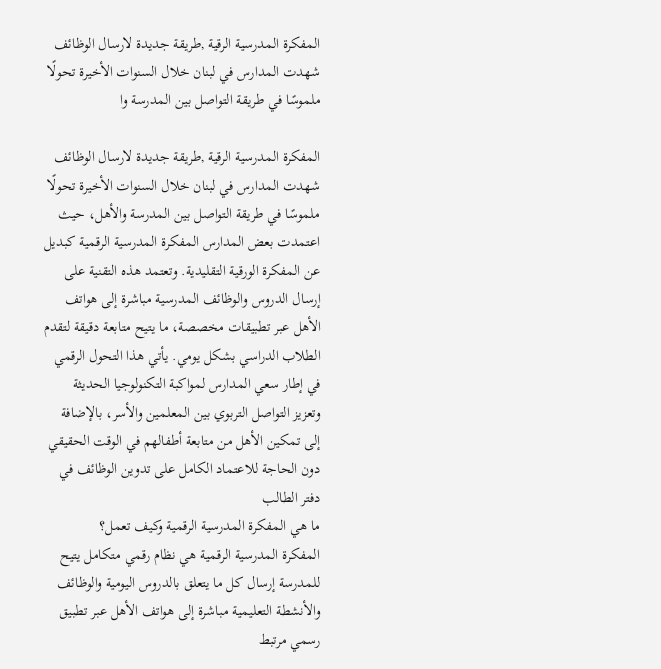المفكرة المدرسية الرقية ,طريقة جديدة لارسال الوظائف شهدت المدارس في لبنان خلال السنوات الأخيرة تحولًا ملموسًا في طريقة التواصل بين المدرسة وا

المفكرة المدرسية الرقية ,طريقة جديدة لارسال الوظائف
شهدت المدارس في لبنان خلال السنوات الأخيرة تحولًا ملموسًا في طريقة التواصل بين المدرسة والأهل، حيث اعتمدت بعض المدارس المفكرة المدرسية الرقمية كبديل عن المفكرة الورقية التقليدية. وتعتمد هذه التقنية على إرسال الدروس والوظائف المدرسية مباشرة إلى هواتف الأهل عبر تطبيقات مخصصة، ما يتيح متابعة دقيقة لتقدم الطلاب الدراسي بشكل يومي. يأتي هذا التحول الرقمي في إطار سعي المدارس لمواكبة التكنولوجيا الحديثة وتعزيز التواصل التربوي بين المعلمين والأسر، بالإضافة إلى تمكين الأهل من متابعة أطفالهم في الوقت الحقيقي دون الحاجة للاعتماد الكامل على تدوين الوظائف في دفتر الطالب
ما هي المفكرة المدرسية الرقمية وكيف تعمل؟
المفكرة المدرسية الرقمية هي نظام رقمي متكامل يتيح للمدرسة إرسال كل ما يتعلق بالدروس اليومية والوظائف والأنشطة التعليمية مباشرة إلى هواتف الأهل عبر تطبيق رسمي مرتبط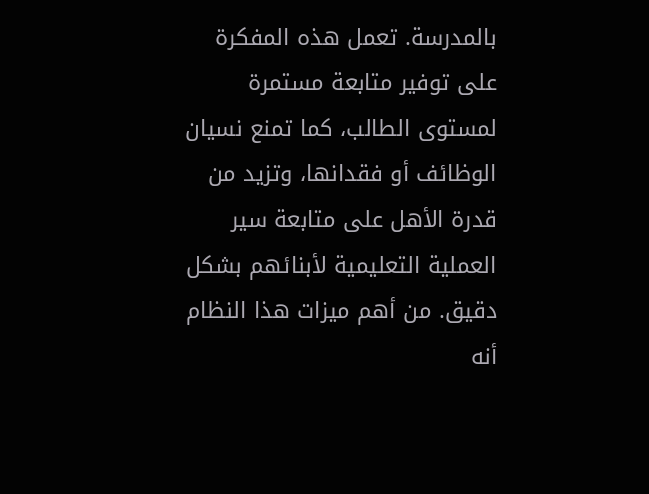بالمدرسة. تعمل هذه المفكرة على توفير متابعة مستمرة لمستوى الطالب، كما تمنع نسيان الوظائف أو فقدانها، وتزيد من قدرة الأهل على متابعة سير العملية التعليمية لأبنائهم بشكل دقيق. من أهم ميزات هذا النظام أنه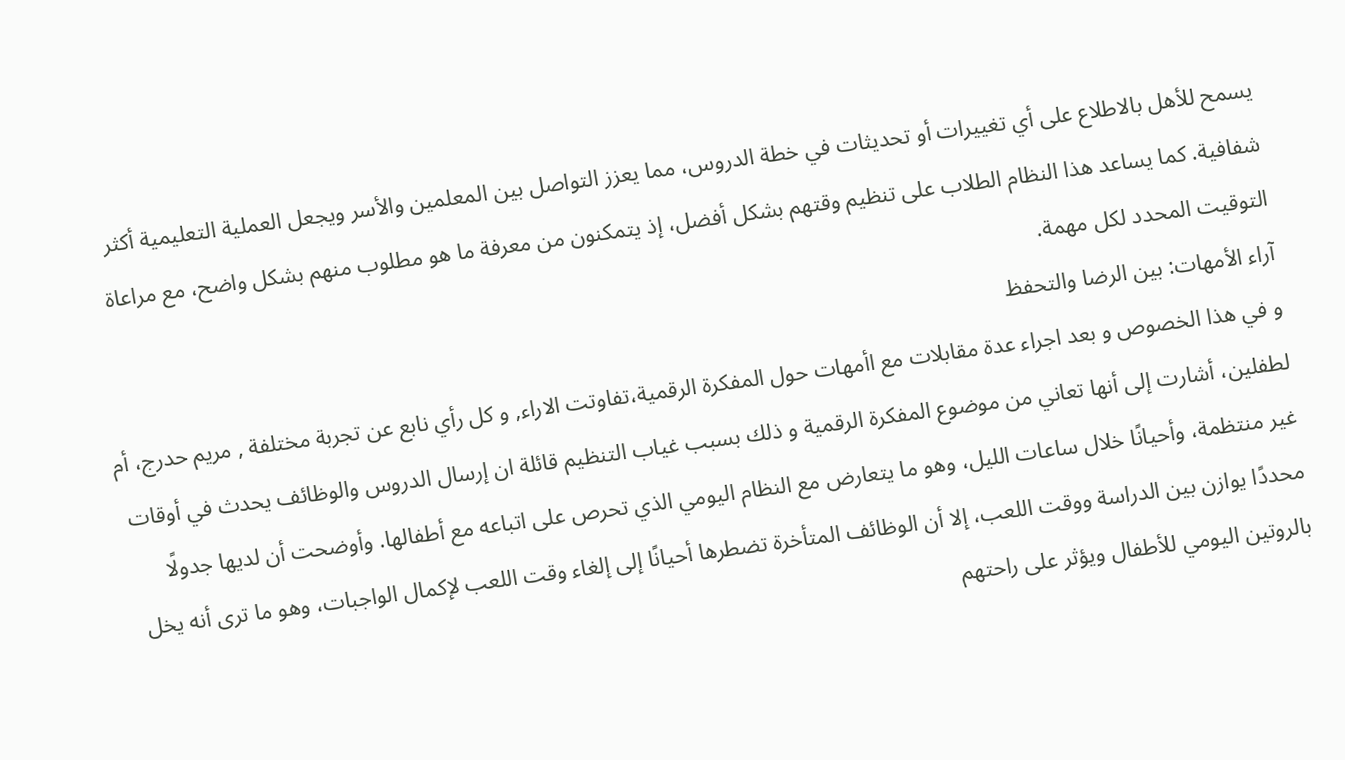يسمح للأهل بالاطلاع على أي تغييرات أو تحديثات في خطة الدروس، مما يعزز التواصل بين المعلمين والأسر ويجعل العملية التعليمية أكثر شفافية. كما يساعد هذا النظام الطلاب على تنظيم وقتهم بشكل أفضل، إذ يتمكنون من معرفة ما هو مطلوب منهم بشكل واضح، مع مراعاة التوقيت المحدد لكل مهمة.
آراء الأمهات: بين الرضا والتحفظ
و في هذا الخصوص و بعد اجراء عدة مقابلات مع اأمهات حول المفكرة الرقمية،تفاوتت الاراء, و كل رأي نابع عن تجربة مختلفة , مريم حدرج، أم لطفلين، أشارت إلى أنها تعاني من موضوع المفكرة الرقمية و ذلك بسبب غياب التنظيم قائلة ان إرسال الدروس والوظائف يحدث في أوقات غير منتظمة، وأحيانًا خلال ساعات الليل، وهو ما يتعارض مع النظام اليومي الذي تحرص على اتباعه مع أطفالها. وأوضحت أن لديها جدولًا محددًا يوازن بين الدراسة ووقت اللعب، إلا أن الوظائف المتأخرة تضطرها أحيانًا إلى إلغاء وقت اللعب لإكمال الواجبات، وهو ما ترى أنه يخل بالروتين اليومي للأطفال ويؤثر على راحتهم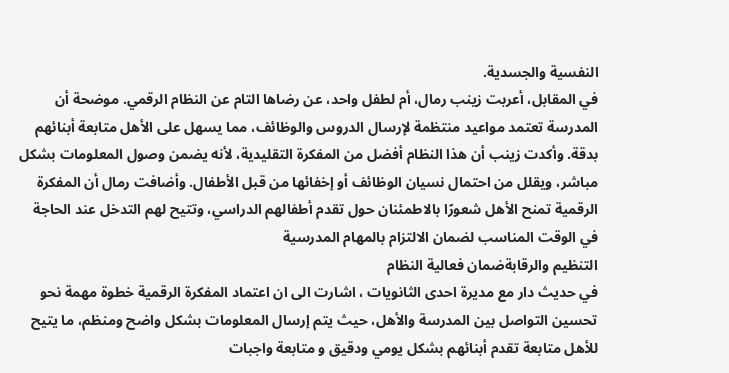النفسية والجسدية.
في المقابل، أعربت زينب رمال، أم لطفل واحد، عن رضاها التام عن النظام الرقمي. موضحة أن المدرسة تعتمد مواعيد منتظمة لإرسال الدروس والوظائف، مما يسهل على الأهل متابعة أبنائهم بدقة. وأكدت زينب أن هذا النظام أفضل من المفكرة التقليدية، لأنه يضمن وصول المعلومات بشكل مباشر، ويقلل من احتمال نسيان الوظائف أو إخفائها من قبل الأطفال. وأضافت رمال أن المفكرة الرقمية تمنح الأهل شعورًا بالاطمئنان حول تقدم أطفالهم الدراسي، وتتيح لهم التدخل عند الحاجة في الوقت المناسب لضمان الالتزام بالمهام المدرسية
التنظيم والرقابةضمان فعالية النظام
في حديث دار مع مديرة احدى الثانويات ، اشارت الى ان اعتماد المفكرة الرقمية خطوة مهمة نحو تحسين التواصل بين المدرسة والأهل، حيث يتم إرسال المعلومات بشكل واضح ومنظم، ما يتيح للأهل متابعة تقدم أبنائهم بشكل يومي ودقيق و متابعة واجبات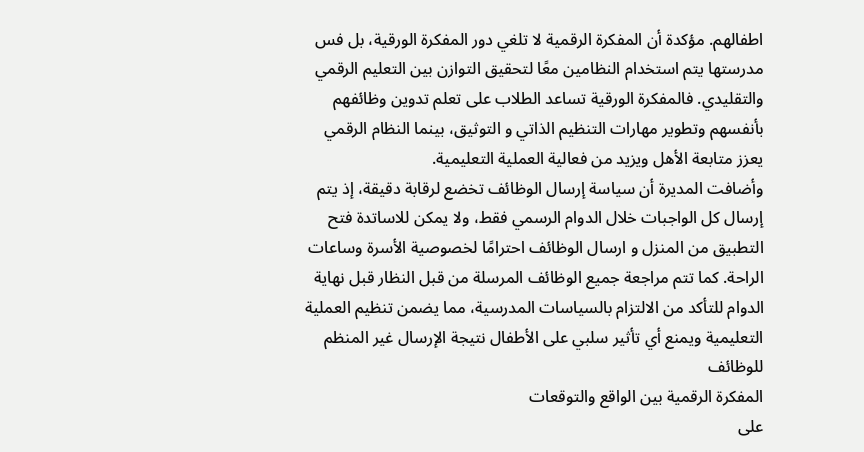اطفالهم. مؤكدة أن المفكرة الرقمية لا تلغي دور المفكرة الورقية، بل فس مدرستها يتم استخدام النظامين معًا لتحقيق التوازن بين التعليم الرقمي والتقليدي. فالمفكرة الورقية تساعد الطلاب على تعلم تدوين وظائفهم بأنفسهم وتطوير مهارات التنظيم الذاتي و التوثيق، بينما النظام الرقمي يعزز متابعة الأهل ويزيد من فعالية العملية التعليمية.
وأضافت المديرة أن سياسة إرسال الوظائف تخضع لرقابة دقيقة، إذ يتم إرسال كل الواجبات خلال الدوام الرسمي فقط، ولا يمكن للاساتدة فتح التطبيق من المنزل و ارسال الوظائف احترامًا لخصوصية الأسرة وساعات الراحة. كما تتم مراجعة جميع الوظائف المرسلة من قبل النظار قبل نهاية الدوام للتأكد من الالتزام بالسياسات المدرسية، مما يضمن تنظيم العملية التعليمية ويمنع أي تأثير سلبي على الأطفال نتيجة الإرسال غير المنظم للوظائف
المفكرة الرقمية بين الواقع والتوقعات
على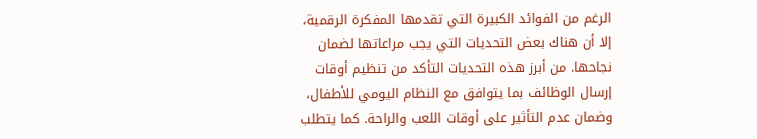الرغم من الفوائد الكبيرة التي تقدمها المفكرة الرقمية، إلا أن هناك بعض التحديات التي يجب مراعاتها لضمان نجاحها. من أبرز هذه التحديات التأكد من تنظيم أوقات إرسال الوظائف بما يتوافق مع النظام اليومي للأطفال، وضمان عدم التأثير على أوقات اللعب والراحة. كما يتطلب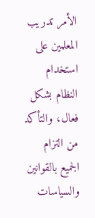الأمر تدريب المعلمين على استخدام النظام بشكل فعال، والتأكد من التزام الجميع بالقوانين والسياسات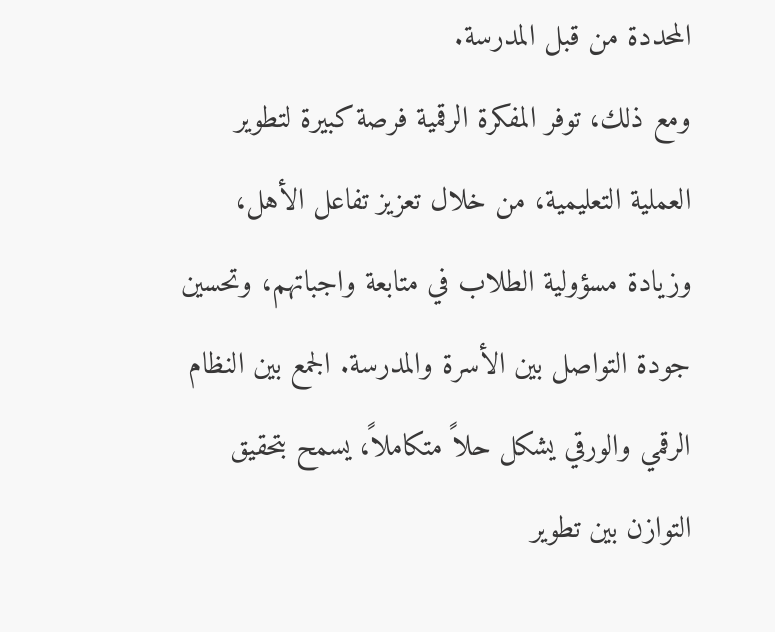المحددة من قبل المدرسة.
ومع ذلك، توفر المفكرة الرقمية فرصة كبيرة لتطوير العملية التعليمية، من خلال تعزيز تفاعل الأهل، وزيادة مسؤولية الطلاب في متابعة واجباتهم، وتحسين جودة التواصل بين الأسرة والمدرسة. الجمع بين النظام الرقمي والورقي يشكل حلاً متكاملاً، يسمح بتحقيق التوازن بين تطوير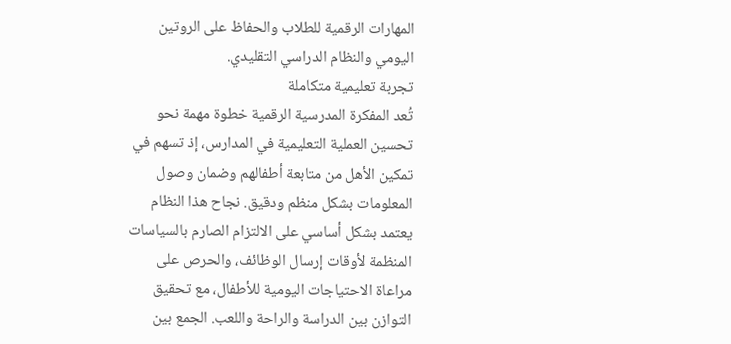المهارات الرقمية للطلاب والحفاظ على الروتين اليومي والنظام الدراسي التقليدي.
تجربة تعليمية متكاملة
تُعد المفكرة المدرسية الرقمية خطوة مهمة نحو تحسين العملية التعليمية في المدارس، إذ تسهم في تمكين الأهل من متابعة أطفالهم وضمان وصول المعلومات بشكل منظم ودقيق. نجاح هذا النظام يعتمد بشكل أساسي على الالتزام الصارم بالسياسات المنظمة لأوقات إرسال الوظائف، والحرص على مراعاة الاحتياجات اليومية للأطفال، مع تحقيق التوازن بين الدراسة والراحة واللعب. الجمع بين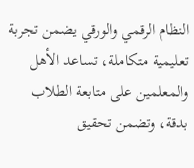النظام الرقمي والورقي يضمن تجربة تعليمية متكاملة، تساعد الأهل والمعلمين على متابعة الطلاب بدقة، وتضمن تحقيق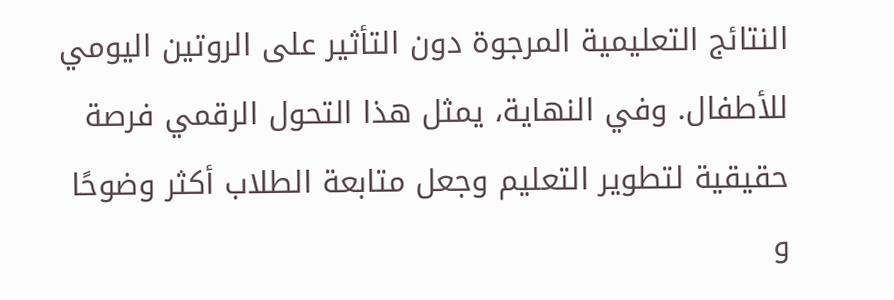النتائج التعليمية المرجوة دون التأثير على الروتين اليومي للأطفال. وفي النهاية، يمثل هذا التحول الرقمي فرصة حقيقية لتطوير التعليم وجعل متابعة الطلاب أكثر وضوحًا و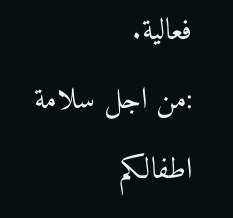فعالية.
:من اجل سلامة اطفالكم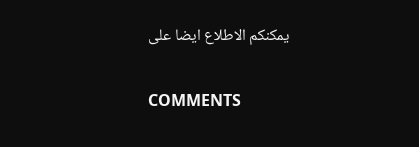يمكنكم الاطلاع ايضا على

COMMENTS